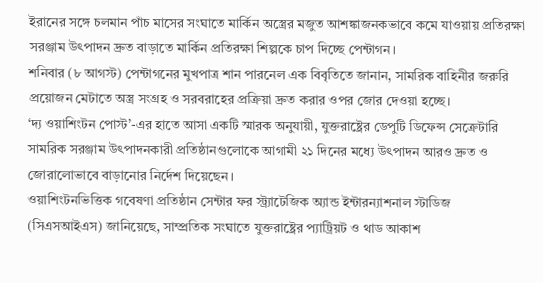ইরানের সঙ্গে চলমান পাঁচ মাসের সংঘাতে মার্কিন অস্ত্রের মজুত আশঙ্কাজনকভাবে কমে যাওয়ায় প্রতিরক্ষা সরঞ্জাম উৎপাদন দ্রুত বাড়াতে মার্কিন প্রতিরক্ষা শিল্পকে চাপ দিচ্ছে পেন্টাগন।
শনিবার (৮ আগস্ট) পেন্টাগনের মুখপাত্র শান পারনেল এক বিবৃতিতে জানান, সামরিক বাহিনীর জরুরি প্রয়োজন মেটাতে অস্ত্র সংগ্রহ ও সরবরাহের প্রক্রিয়া দ্রুত করার ওপর জোর দেওয়া হচ্ছে।
‘দ্য ওয়াশিংটন পোস্ট’-এর হাতে আসা একটি স্মারক অনুযায়ী, যুক্তরাষ্ট্রের ডেপুটি ডিফেন্স সেক্রেটারি সামরিক সরঞ্জাম উৎপাদনকারী প্রতিষ্ঠানগুলোকে আগামী ২১ দিনের মধ্যে উৎপাদন আরও দ্রুত ও জোরালোভাবে বাড়ানোর নির্দেশ দিয়েছেন।
ওয়াশিংটনভিত্তিক গবেষণা প্রতিষ্ঠান সেন্টার ফর স্ট্র্যাটেজিক অ্যান্ড ইন্টারন্যাশনাল স্টাডিজ (সিএসআইএস) জানিয়েছে, সাম্প্রতিক সংঘাতে যুক্তরাষ্ট্রের প্যাট্রিয়ট ও থাড আকাশ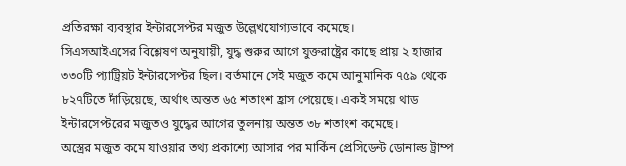প্রতিরক্ষা ব্যবস্থার ইন্টারসেপ্টর মজুত উল্লেখযোগ্যভাবে কমেছে।
সিএসআইএসের বিশ্লেষণ অনুযায়ী, যুদ্ধ শুরুর আগে যুক্তরাষ্ট্রের কাছে প্রায় ২ হাজার ৩৩০টি প্যাট্রিয়ট ইন্টারসেপ্টর ছিল। বর্তমানে সেই মজুত কমে আনুমানিক ৭৫৯ থেকে ৮২৭টিতে দাঁড়িয়েছে, অর্থাৎ অন্তত ৬৫ শতাংশ হ্রাস পেয়েছে। একই সময়ে থাড ইন্টারসেপ্টরের মজুতও যুদ্ধের আগের তুলনায় অন্তত ৩৮ শতাংশ কমেছে।
অস্ত্রের মজুত কমে যাওয়ার তথ্য প্রকাশ্যে আসার পর মার্কিন প্রেসিডেন্ট ডোনাল্ড ট্রাম্প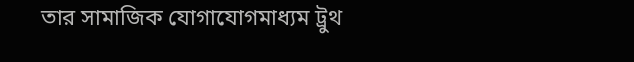তার সামাজিক যোগাযোগমাধ্যম ট্রুথ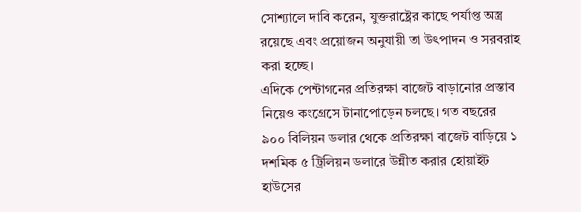সোশ্যালে দাবি করেন, যুক্তরাষ্ট্রের কাছে পর্যাপ্ত অস্ত্র রয়েছে এবং প্রয়োজন অনুযায়ী তা উৎপাদন ও সরবরাহ করা হচ্ছে।
এদিকে পেন্টাগনের প্রতিরক্ষা বাজেট বাড়ানোর প্রস্তাব নিয়েও কংগ্রেসে টানাপোড়েন চলছে। গত বছরের ৯০০ বিলিয়ন ডলার থেকে প্রতিরক্ষা বাজেট বাড়িয়ে ১ দশমিক ৫ ট্রিলিয়ন ডলারে উন্নীত করার হোয়াইট হাউসের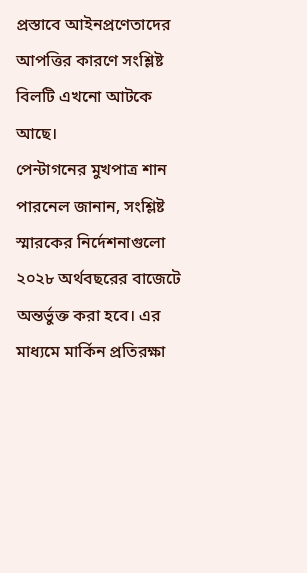প্রস্তাবে আইনপ্রণেতাদের আপত্তির কারণে সংশ্লিষ্ট বিলটি এখনো আটকে আছে।
পেন্টাগনের মুখপাত্র শান পারনেল জানান, সংশ্লিষ্ট স্মারকের নির্দেশনাগুলো ২০২৮ অর্থবছরের বাজেটে অন্তর্ভুক্ত করা হবে। এর মাধ্যমে মার্কিন প্রতিরক্ষা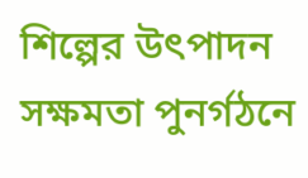শিল্পের উৎপাদন সক্ষমতা পুনর্গঠনে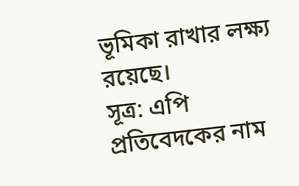ভূমিকা রাখার লক্ষ্য রয়েছে।
সূত্র: এপি
প্রতিবেদকের নাম